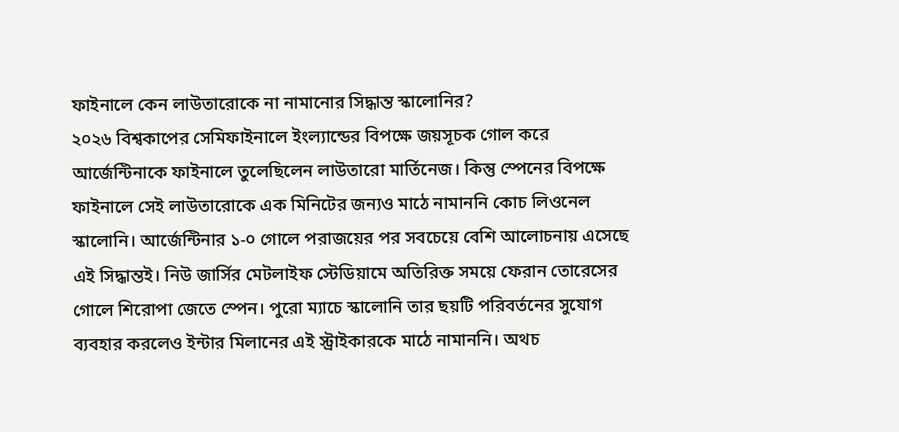ফাইনালে কেন লাউতারোকে না নামানোর সিদ্ধান্ত স্কালোনির?
২০২৬ বিশ্বকাপের সেমিফাইনালে ইংল্যান্ডের বিপক্ষে জয়সূচক গোল করে আর্জেন্টিনাকে ফাইনালে তুলেছিলেন লাউতারো মার্তিনেজ। কিন্তু স্পেনের বিপক্ষে ফাইনালে সেই লাউতারোকে এক মিনিটের জন্যও মাঠে নামাননি কোচ লিওনেল স্কালোনি। আর্জেন্টিনার ১-০ গোলে পরাজয়ের পর সবচেয়ে বেশি আলোচনায় এসেছে এই সিদ্ধান্তই। নিউ জার্সির মেটলাইফ স্টেডিয়ামে অতিরিক্ত সময়ে ফেরান তোরেসের গোলে শিরোপা জেতে স্পেন। পুরো ম্যাচে স্কালোনি তার ছয়টি পরিবর্তনের সুযোগ ব্যবহার করলেও ইন্টার মিলানের এই স্ট্রাইকারকে মাঠে নামাননি। অথচ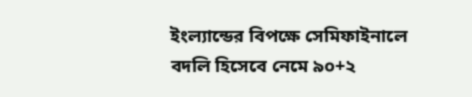ইংল্যান্ডের বিপক্ষে সেমিফাইনালে বদলি হিসেবে নেমে ৯০+২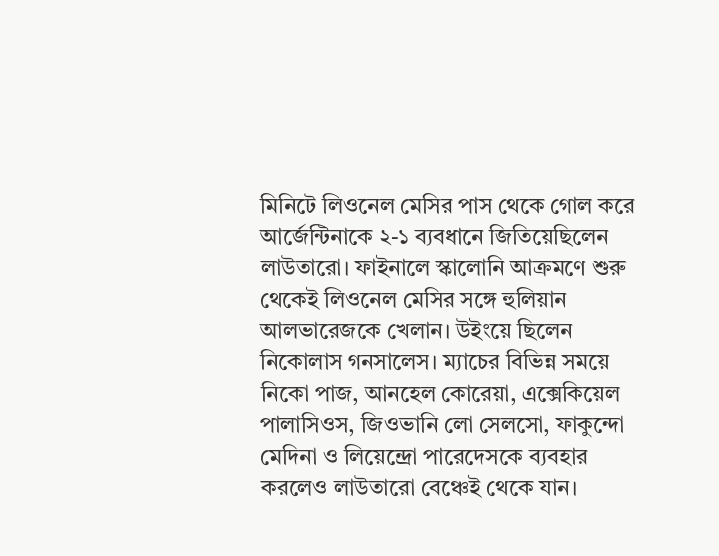মিনিটে লিওনেল মেসির পাস থেকে গোল করে আর্জেন্টিনাকে ২-১ ব্যবধানে জিতিয়েছিলেন লাউতারো। ফাইনালে স্কালোনি আক্রমণে শুরু থেকেই লিওনেল মেসির সঙ্গে হুলিয়ান আলভারেজকে খেলান। উইংয়ে ছিলেন নিকোলাস গনসালেস। ম্যাচের বিভিন্ন সময়ে নিকো পাজ, আনহেল কোরেয়া, এক্সেকিয়েল পালাসিওস, জিওভানি লো সেলসো, ফাকুন্দো মেদিনা ও লিয়েন্দ্রো পারেদেসকে ব্যবহার করলেও লাউতারো বেঞ্চেই থেকে যান।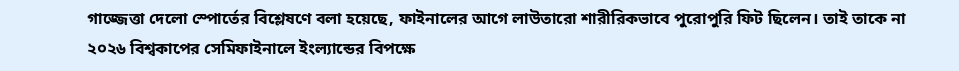গাজ্জেত্তা দেলো স্পোর্তের বিশ্লেষণে বলা হয়েছে, ফাইনালের আগে লাউতারো শারীরিকভাবে পুরোপুরি ফিট ছিলেন। তাই তাকে না
২০২৬ বিশ্বকাপের সেমিফাইনালে ইংল্যান্ডের বিপক্ষে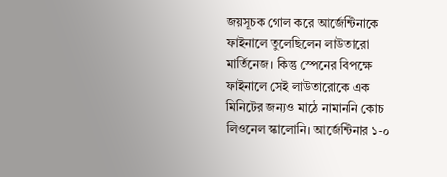জয়সূচক গোল করে আর্জেন্টিনাকে ফাইনালে তুলেছিলেন লাউতারো মার্তিনেজ। কিন্তু স্পেনের বিপক্ষে ফাইনালে সেই লাউতারোকে এক মিনিটের জন্যও মাঠে নামাননি কোচ লিওনেল স্কালোনি। আর্জেন্টিনার ১-০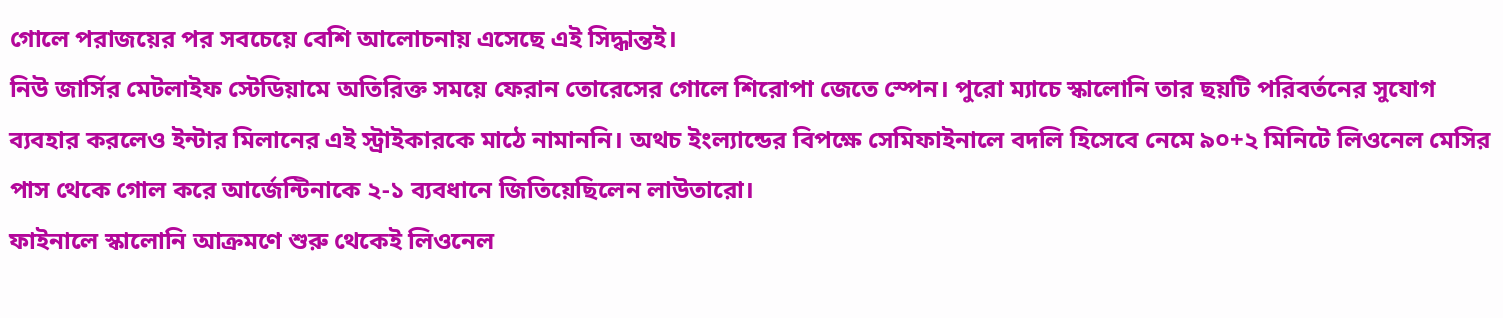গোলে পরাজয়ের পর সবচেয়ে বেশি আলোচনায় এসেছে এই সিদ্ধান্তই।
নিউ জার্সির মেটলাইফ স্টেডিয়ামে অতিরিক্ত সময়ে ফেরান তোরেসের গোলে শিরোপা জেতে স্পেন। পুরো ম্যাচে স্কালোনি তার ছয়টি পরিবর্তনের সুযোগ ব্যবহার করলেও ইন্টার মিলানের এই স্ট্রাইকারকে মাঠে নামাননি। অথচ ইংল্যান্ডের বিপক্ষে সেমিফাইনালে বদলি হিসেবে নেমে ৯০+২ মিনিটে লিওনেল মেসির পাস থেকে গোল করে আর্জেন্টিনাকে ২-১ ব্যবধানে জিতিয়েছিলেন লাউতারো।
ফাইনালে স্কালোনি আক্রমণে শুরু থেকেই লিওনেল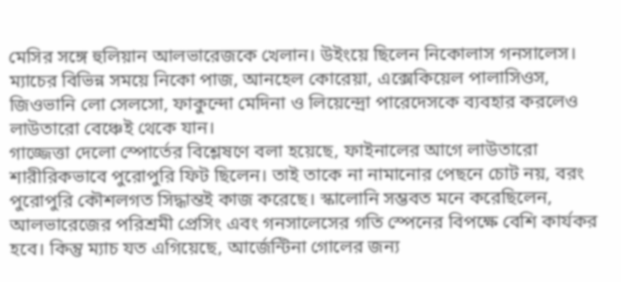মেসির সঙ্গে হুলিয়ান আলভারেজকে খেলান। উইংয়ে ছিলেন নিকোলাস গনসালেস। ম্যাচের বিভিন্ন সময়ে নিকো পাজ, আনহেল কোরেয়া, এক্সেকিয়েল পালাসিওস, জিওভানি লো সেলসো, ফাকুন্দো মেদিনা ও লিয়েন্দ্রো পারেদেসকে ব্যবহার করলেও লাউতারো বেঞ্চেই থেকে যান।
গাজ্জেত্তা দেলো স্পোর্তের বিশ্লেষণে বলা হয়েছে, ফাইনালের আগে লাউতারো শারীরিকভাবে পুরোপুরি ফিট ছিলেন। তাই তাকে না নামানোর পেছনে চোট নয়, বরং পুরোপুরি কৌশলগত সিদ্ধান্তই কাজ করেছে। স্কালোনি সম্ভবত মনে করেছিলেন, আলভারেজের পরিশ্রমী প্রেসিং এবং গনসালেসের গতি স্পেনের বিপক্ষে বেশি কার্যকর হবে। কিন্তু ম্যাচ যত এগিয়েছে, আর্জেন্টিনা গোলের জন্য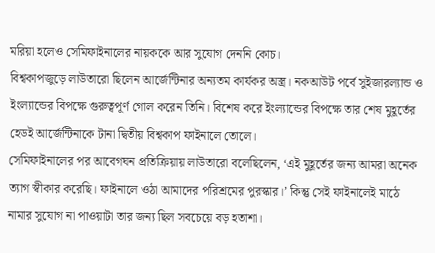মরিয়া হলেও সেমিফাইনালের নায়ককে আর সুযোগ দেননি কোচ।
বিশ্বকাপজুড়ে লাউতারো ছিলেন আর্জেন্টিনার অন্যতম কার্যকর অস্ত্র। নকআউট পর্বে সুইজারল্যান্ড ও ইংল্যান্ডের বিপক্ষে গুরুত্বপূর্ণ গোল করেন তিনি। বিশেষ করে ইংল্যান্ডের বিপক্ষে তার শেষ মুহূর্তের হেডই আর্জেন্টিনাকে টানা দ্বিতীয় বিশ্বকাপ ফাইনালে তোলে।
সেমিফাইনালের পর আবেগঘন প্রতিক্রিয়ায় লাউতারো বলেছিলেন, ‘এই মুহূর্তের জন্য আমরা অনেক ত্যাগ স্বীকার করেছি। ফাইনালে ওঠা আমাদের পরিশ্রমের পুরস্কার।’ কিন্তু সেই ফাইনালেই মাঠে নামার সুযোগ না পাওয়াটা তার জন্য ছিল সবচেয়ে বড় হতাশা।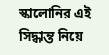স্কালোনির এই সিদ্ধান্ত নিয়ে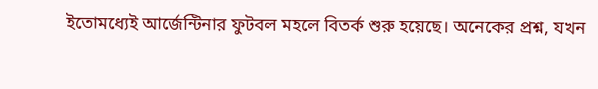ইতোমধ্যেই আর্জেন্টিনার ফুটবল মহলে বিতর্ক শুরু হয়েছে। অনেকের প্রশ্ন, যখন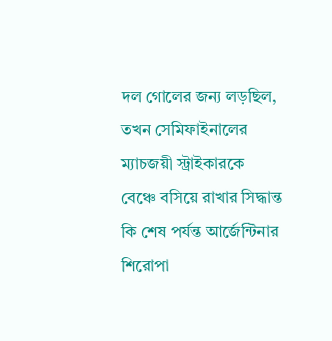দল গোলের জন্য লড়ছিল, তখন সেমিফাইনালের ম্যাচজয়ী স্ট্রাইকারকে বেঞ্চে বসিয়ে রাখার সিদ্ধান্ত কি শেষ পর্যন্ত আর্জেন্টিনার শিরোপা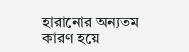হারানোর অন্যতম কারণ হয়ে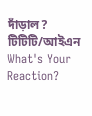দাঁড়াল?
টিটিটি/আইএন
What's Your Reaction?